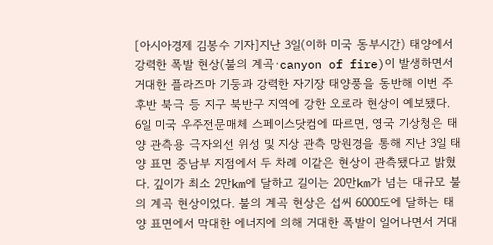[아시아경제 김봉수 기자]지난 3일(이하 미국 동부시간) 태양에서 강력한 폭발 현상(불의 계곡·canyon of fire)이 발생하면서 거대한 플라즈마 기둥과 강력한 자기장 태양풍을 동반해 이번 주 후반 북극 등 지구 북반구 지역에 강한 오로라 현상이 예보됐다.
6일 미국 우주전문매체 스페이스닷컴에 따르면, 영국 기상청은 태양 관측용 극자외선 위성 및 지상 관측 망원경을 통해 지난 3일 태양 표면 중남부 지점에서 두 차례 이같은 현상이 관측됐다고 밝혔다. 깊이가 최소 2만km에 달하고 길이는 20만km가 넘는 대규모 불의 계곡 현상이었다. 불의 계곡 현상은 섭씨 6000도에 달하는 태양 표면에서 막대한 에너지에 의해 거대한 폭발이 일어나면서 거대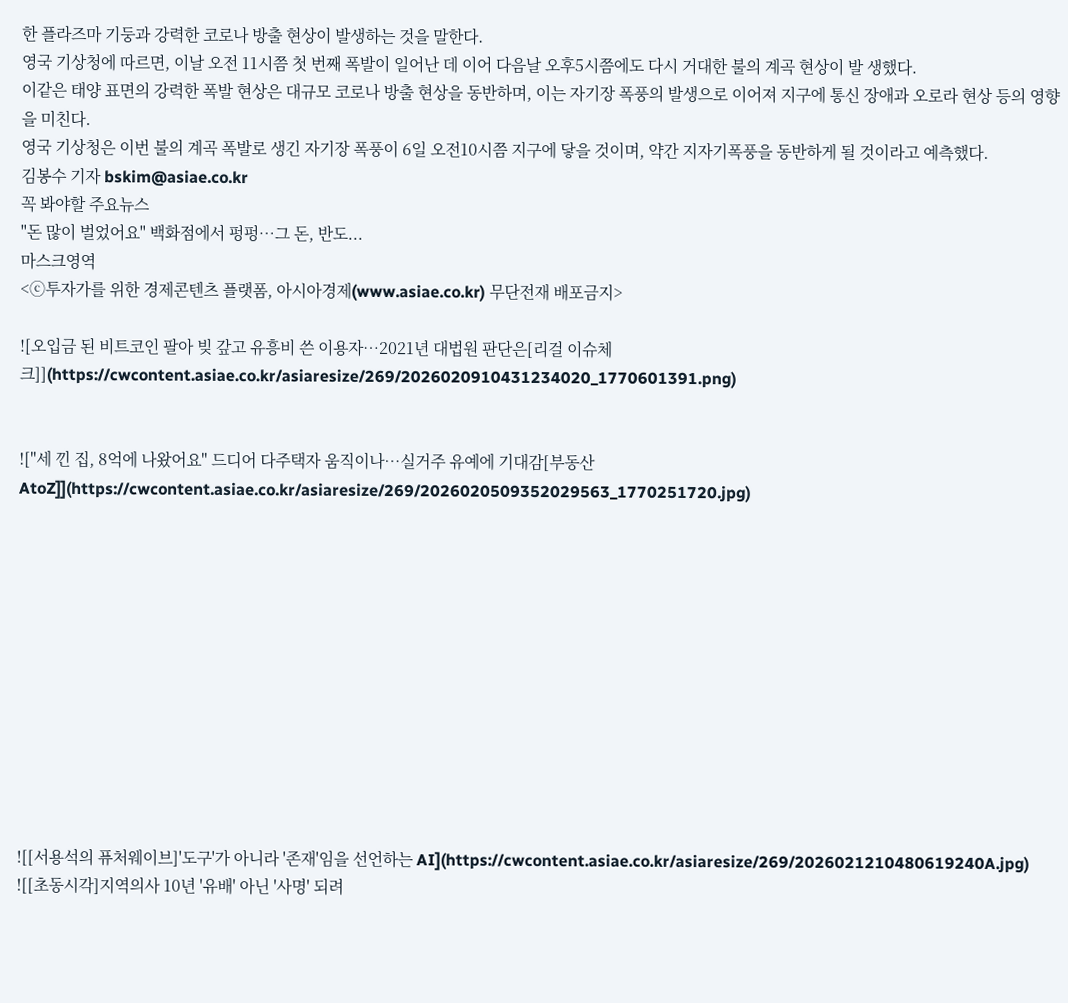한 플라즈마 기둥과 강력한 코로나 방출 현상이 발생하는 것을 말한다.
영국 기상청에 따르면, 이날 오전 11시쯤 첫 번째 폭발이 일어난 데 이어 다음날 오후5시쯤에도 다시 거대한 불의 계곡 현상이 발 생했다.
이같은 태양 표면의 강력한 폭발 현상은 대규모 코로나 방출 현상을 동반하며, 이는 자기장 폭풍의 발생으로 이어져 지구에 통신 장애과 오로라 현상 등의 영향을 미친다.
영국 기상청은 이번 불의 계곡 폭발로 생긴 자기장 폭풍이 6일 오전10시쯤 지구에 닿을 것이며, 약간 지자기폭풍을 동반하게 될 것이라고 예측했다.
김봉수 기자 bskim@asiae.co.kr
꼭 봐야할 주요뉴스
"돈 많이 벌었어요" 백화점에서 펑펑…그 돈, 반도...
마스크영역
<ⓒ투자가를 위한 경제콘텐츠 플랫폼, 아시아경제(www.asiae.co.kr) 무단전재 배포금지>

![오입금 된 비트코인 팔아 빚 갚고 유흥비 쓴 이용자…2021년 대법원 판단은[리걸 이슈체크]](https://cwcontent.asiae.co.kr/asiaresize/269/2026020910431234020_1770601391.png)


!["세 낀 집, 8억에 나왔어요" 드디어 다주택자 움직이나…실거주 유예에 기대감[부동산AtoZ]](https://cwcontent.asiae.co.kr/asiaresize/269/2026020509352029563_1770251720.jpg)












![[서용석의 퓨처웨이브]'도구'가 아니라 '존재'임을 선언하는 AI](https://cwcontent.asiae.co.kr/asiaresize/269/2026021210480619240A.jpg)
![[초동시각]지역의사 10년 '유배' 아닌 '사명' 되려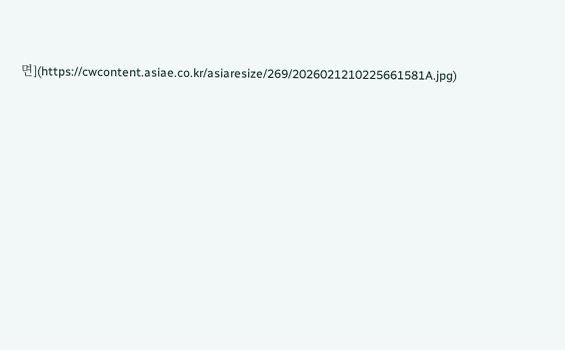면](https://cwcontent.asiae.co.kr/asiaresize/269/2026021210225661581A.jpg)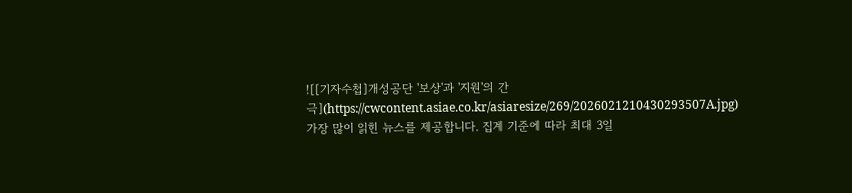![[기자수첩]개성공단 '보상'과 '지원'의 간극](https://cwcontent.asiae.co.kr/asiaresize/269/2026021210430293507A.jpg)
가장 많이 읽힌 뉴스를 제공합니다. 집계 기준에 따라 최대 3일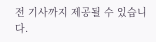전 기사까지 제공될 수 있습니다.